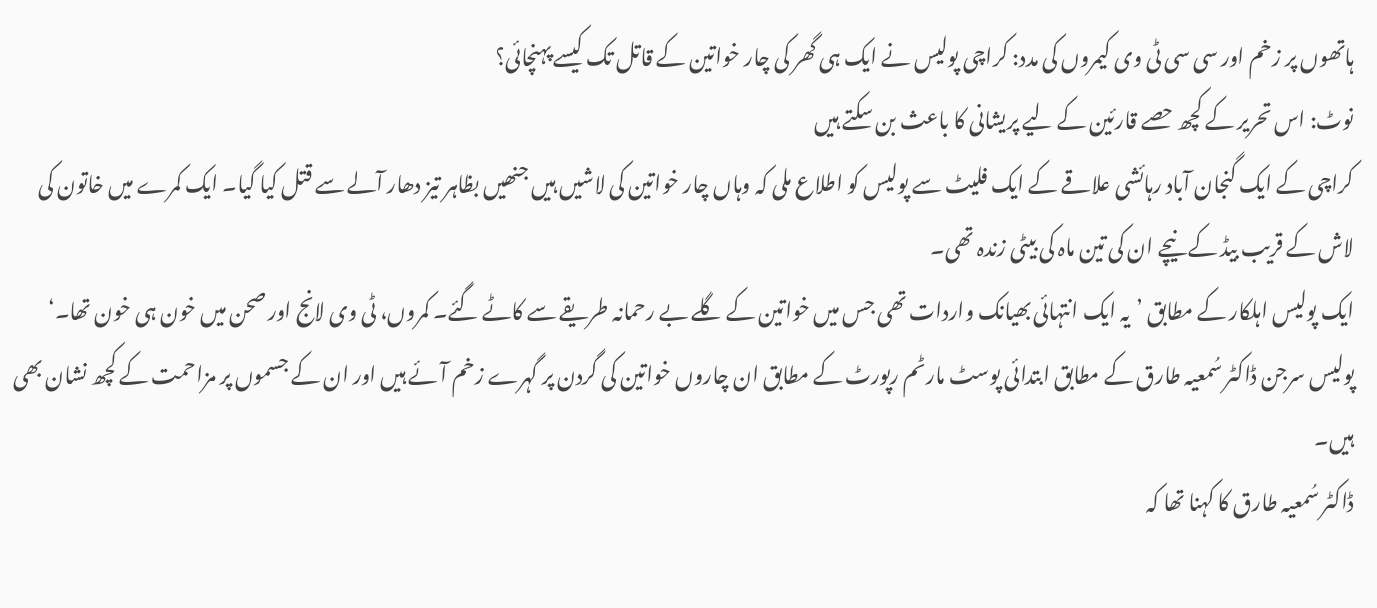ہاتھوں پر زخم اور سی سی ٹی وی کیمروں کی مدد: کراچی پولیس نے ایک ہی گھر کی چار خواتین کے قاتل تک کیسے پہنچائی؟
نوٹ: اس تحریر کے کچھ حصے قارئین کے لیے پریشانی کا باعث بن سکتے ہیں
کراچی کے ایک گنجان آباد رہائشی علاقے کے ایک فلیٹ سے پولیس کو اطلاع ملی کہ وہاں چار خواتین کی لاشیں ہیں جنھیں بظاہر تیز دھار آلے سے قتل کیا گیا۔ ایک کمرے میں خاتون کی لاش کے قریب بیڈ کے نیچے ان کی تین ماہ کی بیٹی زندہ تھی۔
ایک پولیس اہلکار کے مطابق ’یہ ایک انتہائی بھیانک واردات تھی جس میں خواتین کے گلے بے رحمانہ طریقے سے کاٹے گئے۔ کمروں، ٹی وی لانج اور صحن میں خون ہی خون تھا۔‘
پولیس سرجن ڈاکٹر سُمعیہ طارق کے مطابق ابتدائی پوسٹ مارٹم رپورٹ کے مطابق ان چاروں خواتین کی گردن پر گہرے زخم آئے ہیں اور ان کے جسموں پر مزاحمت کے کچھ نشان بھی ہیں۔
ڈاکٹر سُمعیہ طارق کا کہنا تھا کہ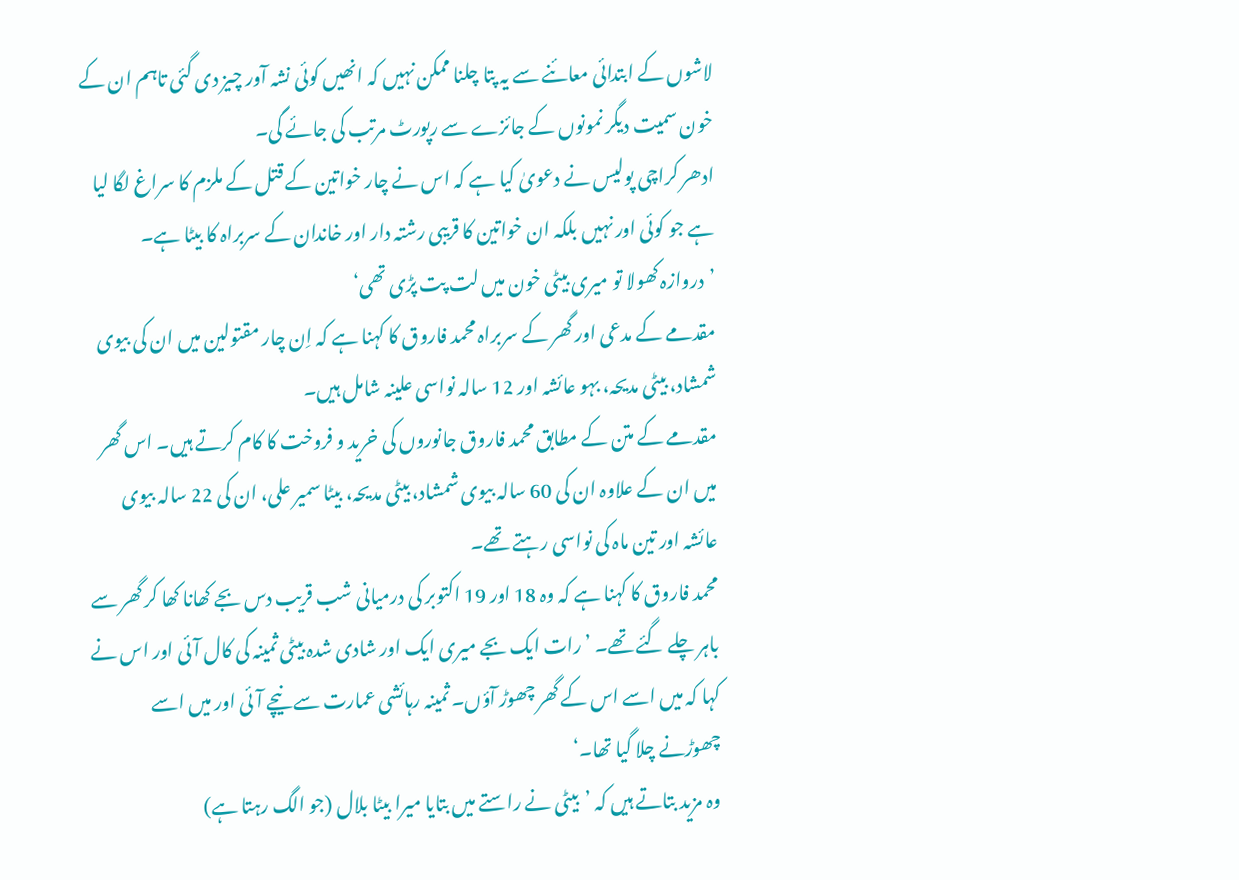لاشوں کے ابتدائی معائنے سے یہ پتا چلنا ممکن نہیں کہ انھیں کوئی نشہ آور چیز دی گئی تاہم ان کے خون سمیت دیگر نمونوں کے جائزے سے رپورٹ مرتب کی جائے گی۔
ادھر کراچی پولیس نے دعویٰ کیا ہے کہ اس نے چار خواتین کے قتل کے ملزم کا سراغ لگا لیا ہے جو کوئی اور نہیں بلکہ ان خواتین کا قریبی رشتہ دار اور خاندان کے سربراہ کا بیٹا ہے۔
’دروازہ کھولا تو میری بیٹی خون میں لت پت پڑی تھی‘
مقدمے کے مدعی اور گھر کے سربراہ محمد فاروق کا کہنا ہے کہ اِن چار مقتولین میں ان کی بیوی شمشاد، بیٹی مدیحہ، بہو عائشہ اور 12 سالہ نواسی علینہ شامل ہیں۔
مقدمے کے متن کے مطابق محمد فاروق جانوروں کی خرید و فروخت کا کام کرتے ہیں۔ اس گھر میں ان کے علاوہ ان کی 60 سالہ بیوی شمشاد، بیٹی مدیحہ، بیٹا سمیر علی، ان کی 22 سالہ بیوی عائشہ اور تین ماہ کی نواسی رہتے تھے۔
محمد فاروق کا کہنا ہے کہ وہ 18 اور 19 اکتوبر کی درمیانی شب قریب دس بجے کھانا کھا کر گھر سے باہر چلے گئے تھے۔ ’رات ایک بجے میری ایک اور شادی شدہ بیٹی ثمینہ کی کال آئی اور اس نے کہا کہ میں اسے اس کے گھر چھوڑ آؤں۔ ثمینہ رہائشی عمارت سے نیچے آئی اور میں اسے چھوڑنے چلا گیا تھا۔‘
وہ مزید بتاتے ہیں کہ ’بیٹی نے راستے میں بتایا میرا بیٹا بلال (جو الگ رہتا ہے)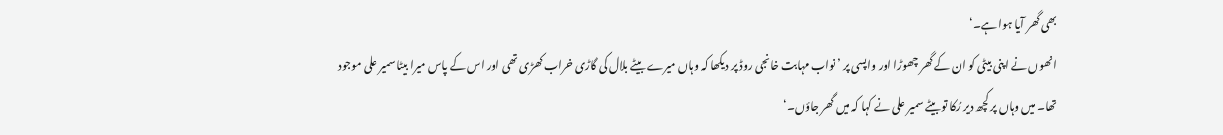بھی گھر آیا ہوا ہے۔‘
انھوں نے اپنی بیٹی کو ان کے گھر چھوڑا اور واپسی پر ’نواب مہابت خانجی روڈ پر دیکھا کہ وہاں میرے بیٹے بلال کی گاڑی خراب کھڑی تھی اور اس کے پاس میرا بیٹا سمیر علی موجود تھا۔ میں وہاں پر کچھ دیر رُکا تو بیٹے سمیر علی نے کہا کہ میں گھر جاؤں۔‘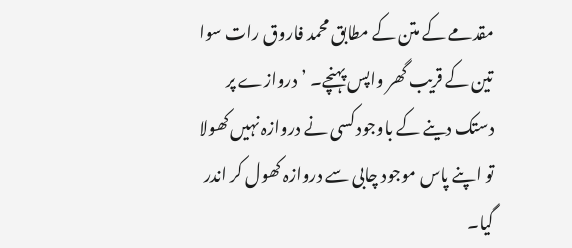مقدمے کے متن کے مطابق محمد فاروق رات سوا تین کے قریب گھر واپس پہنچے۔ ’دروازے پر دستک دینے کے باوجود کسی نے دروازہ نہیں کھولا تو اپنے پاس موجود چابی سے دروازہ کھول کر اندر گیا۔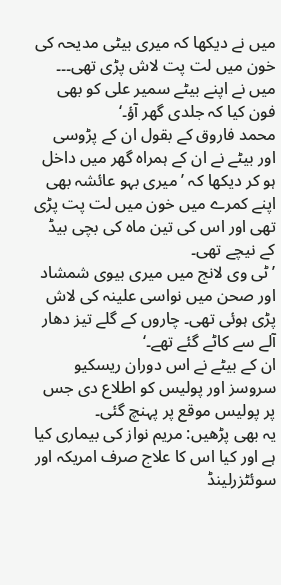میں نے دیکھا کہ میری بیٹی مدیحہ کی خون میں لت پت لاش پڑی تھی۔۔۔ میں نے اپنے بیٹے سمیر علی کو بھی فون کیا کہ جلدی گھر آؤ۔‘
محمد فاروق کے بقول ان کے پڑوسی اور بیٹے نے ان کے ہمراہ گھر میں داخل ہو کر دیکھا کہ ’میری بہو عائشہ بھی اپنے کمرے میں خون میں لت پت پڑی تھی اور اس کی تین ماہ کی بچی بیڈ کے نیچے تھی۔
’ٹی وی لانج میں میری بیوی شمشاد اور صحن میں نواسی علینہ کی لاش پڑی ہوئی تھی۔ چاروں کے گلے تیز دھار آلے سے کاٹے گئے تھے۔‘
ان کے بیٹے نے اس دوران ریسکیو سروسز اور پولیس کو اطلاع دی جس پر پولیس موقع پر پہنچ گئی۔
یہ بھی پڑھیں: مریم نواز کی بیماری کیا ہے اور کیا اس کا علاج صرف امریکہ اور سوئٹزرلینڈ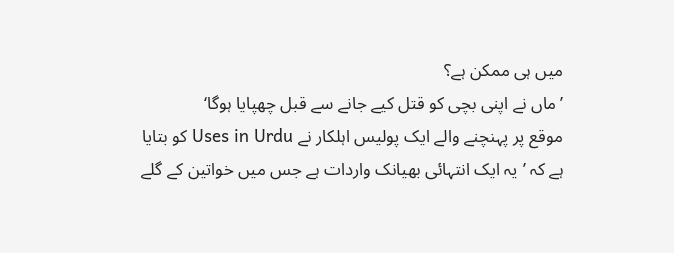میں ہی ممکن ہے؟
’ماں نے اپنی بچی کو قتل کیے جانے سے قبل چھپایا ہوگا‘
موقع پر پہنچنے والے ایک پولیس اہلکار نے Uses in Urdu کو بتایا ہے کہ ’یہ ایک انتہائی بھیانک واردات ہے جس میں خواتین کے گلے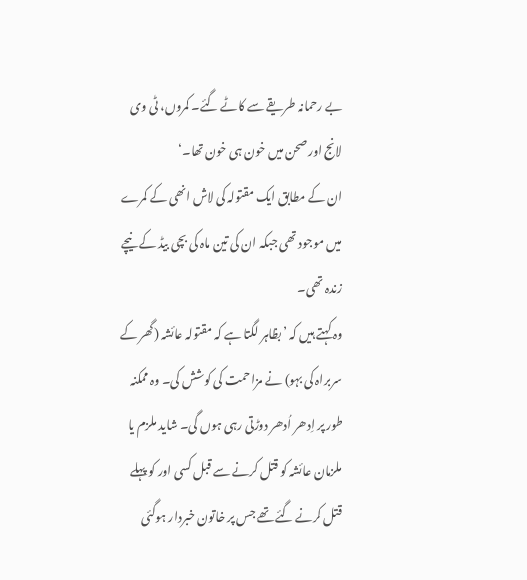بے رحمانہ طریقے سے کاٹے گئے۔ کمروں، ٹی وی لانج اور صحن میں خون ہی خون تھا۔‘
ان کے مطابق ایک مقتولہ کی لاش انھی کے کمرے میں موجود تھی جبکہ ان کی تین ماہ کی بچی بیڈ کے نیچے زندہ تھی۔
وہ کہتے ہیں کہ ’بظاہر لگتا ہے کہ مقتولہ عائشہ (گھر کے سربراہ کی بہو) نے مزاحمت کی کوشش کی۔ وہ ممکنہ طور پر اِدھر اُدھر دوڑتی رہی ہوں گی۔ شاید ملزم یا ملزمان عائشہ کو قتل کرنے سے قبل کسی اور کو پہلے قتل کرنے گئے تھے جس پر خاتون خبردار ہوگئی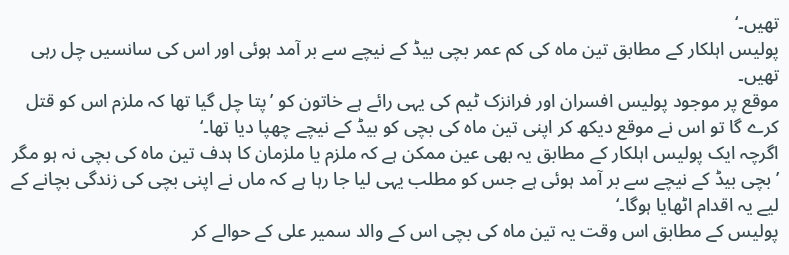تھیں۔‘
پولیس اہلکار کے مطابق تین ماہ کی کم عمر بچی بیڈ کے نیچے سے بر آمد ہوئی اور اس کی سانسیں چل رہی تھیں۔
موقع پر موجود پولیس افسران اور فرانزک ٹیم کی یہی رائے ہے خاتون کو ’پتا چل گیا تھا کہ ملزم اس کو قتل کرے گا تو اس نے موقع دیکھ کر اپنی تین ماہ کی بچی کو بیڈ کے نیچے چھپا دیا تھا۔‘
اگرچہ ایک پولیس اہلکار کے مطابق یہ بھی عین ممکن ہے کہ ملزم یا ملزمان کا ہدف تین ماہ کی بچی نہ ہو مگر ’بچی بیڈ کے نیچے سے بر آمد ہوئی ہے جس کو مطلب یہی لیا جا رہا ہے کہ ماں نے اپنی بچی کی زندگی بچانے کے لیے یہ اقدام اٹھایا ہوگا۔‘
پولیس کے مطابق اس وقت یہ تین ماہ کی بچی اس کے والد سمیر علی کے حوالے کر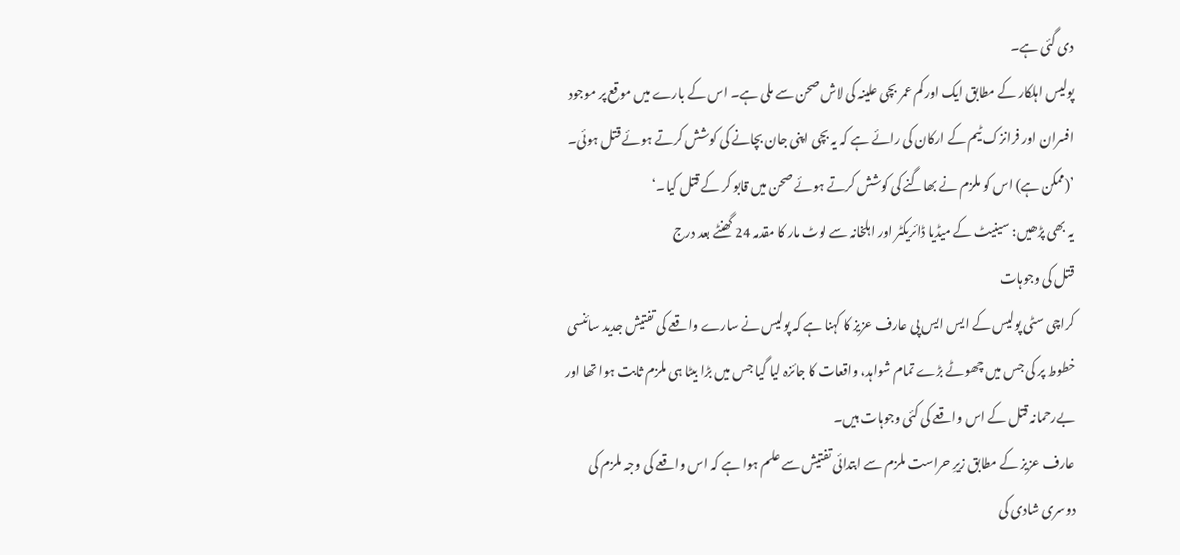دی گئی ہے۔
پولیس اہلکار کے مطابق ایک اور کم عمر بچی علینہ کی لاش صحن سے ملی ہے۔ اس کے بارے میں موقع پر موجود افسران اور فرانزک ٹیم کے ارکان کی رائے ہے کہ یہ بچی اپنی جان بچانے کی کوشش کرتے ہوئے قتل ہوئی۔ ’(ممکن ہے) اس کو ملزم نے بھاگنے کی کوشش کرتے ہوئے صحن میں قابو کر کے قتل کیا۔‘
یہ بھی پڑھیں: سینیٹ کے میڈیا ڈائریکٹر اور اہلخانہ سے لوٹ مار کا مقدمہ 24 گھنٹے بعد درج
قتل کی وجوہات
کراچی سٹی پولیس کے ایس ایس پی عارف عزیز کا کہنا ہے کہ پولیس نے سارے واقعے کی تفتیش جدید سائنسی خطوط پر کی جس میں چھوٹے بڑے تمام شواہد، واقعات کا جائزہ لیا گیا جس میں بڑا بیٹا ہی ملزم ثابت ہوا تھا اور بےرحمانہ قتل کے اس واقعے کی کئی وجوہات ہیں۔
عارف عزیز کے مطابق زیرِ حراست ملزم سے ابتدائی تفتیش سے علم ہوا ہے کہ اس واقعے کی وجہ ملزم کی دوسری شادی کی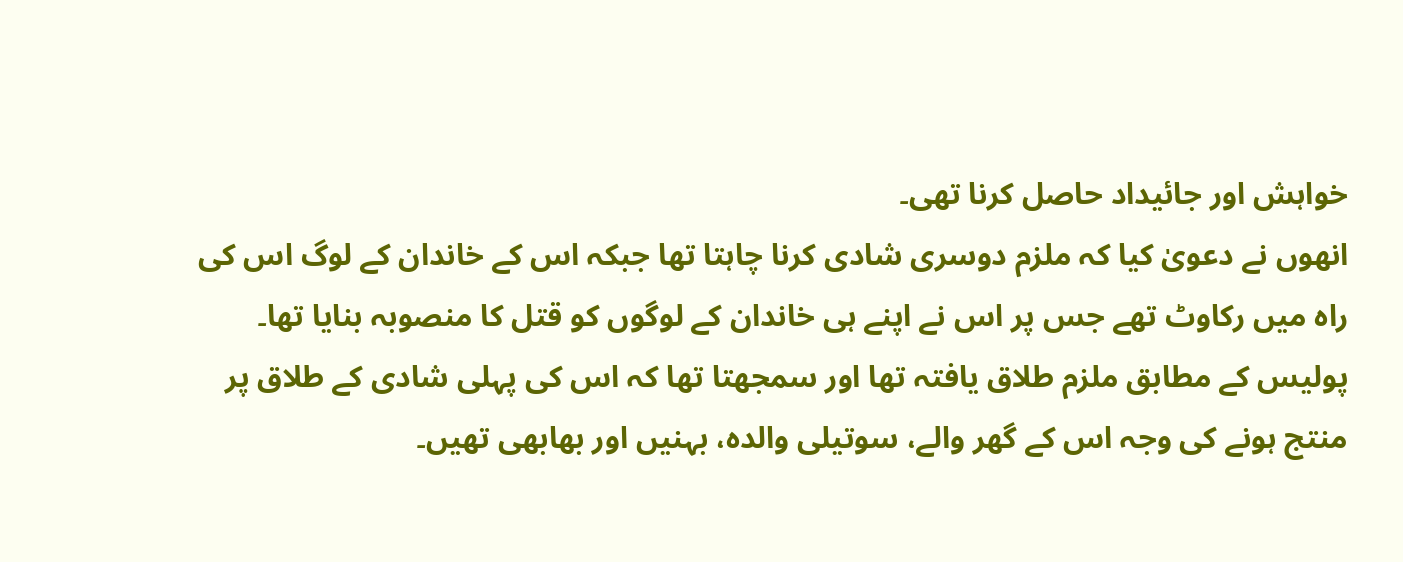خواہش اور جائیداد حاصل کرنا تھی۔
انھوں نے دعویٰ کیا کہ ملزم دوسری شادی کرنا چاہتا تھا جبکہ اس کے خاندان کے لوگ اس کی راہ میں رکاوٹ تھے جس پر اس نے اپنے ہی خاندان کے لوگوں کو قتل کا منصوبہ بنایا تھا۔
پولیس کے مطابق ملزم طلاق یافتہ تھا اور سمجھتا تھا کہ اس کی پہلی شادی کے طلاق پر منتج ہونے کی وجہ اس کے گھر والے، سوتیلی والدہ، بہنیں اور بھابھی تھیں۔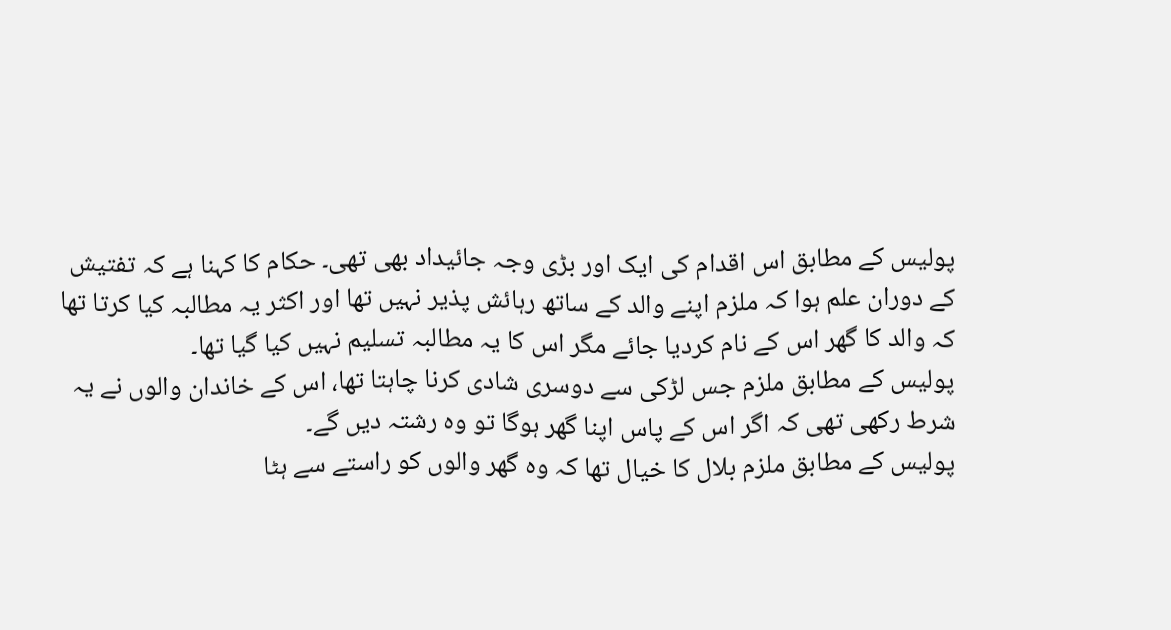پولیس کے مطابق اس اقدام کی ایک اور بڑی وجہ جائیداد بھی تھی۔ حکام کا کہنا ہے کہ تفتیش کے دوران علم ہوا کہ ملزم اپنے والد کے ساتھ رہائش پذیر نہیں تھا اور اکثر یہ مطالبہ کیا کرتا تھا کہ والد کا گھر اس کے نام کردیا جائے مگر اس کا یہ مطالبہ تسلیم نہیں کیا گیا تھا۔
پولیس کے مطابق ملزم جس لڑکی سے دوسری شادی کرنا چاہتا تھا، اس کے خاندان والوں نے یہ شرط رکھی تھی کہ اگر اس کے پاس اپنا گھر ہوگا تو وہ رشتہ دیں گے۔
پولیس کے مطابق ملزم بلال کا خیال تھا کہ وہ گھر والوں کو راستے سے ہٹا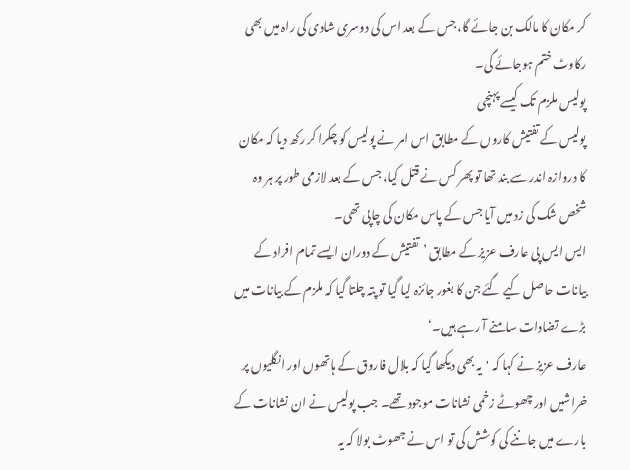کر مکان کا مالک بن جائے گا، جس کے بعد اس کی دوسری شادی کی راہ میں بھی رکاوٹ ختم ہوجائے گی۔
پولیس ملزم تک کیسے پہنچی
پولیس کے تفتیش کاروں کے مطابق اس امر نے پولیس کو چکرا کر رکھ دیا کہ مکان کا دروازہ اندر سے بند تھا تو پھر کس نے قتل کیا، جس کے بعد لازمی طور پر ہر وہ شخص شک کی زد میں آیا جس کے پاس مکان کی چاپی تھی۔
ایس ایس پی عارف عزیز کے مطابق ’تفتیش کے دوران ایسے تمام افراد کے بیانات حاصل کیے گئے جن کا بغور جائزہ لیا گیا تو پتہ چلتا گیا کہ ملزم کے بیانات میں بڑے تضادات سامنے آ رہے ہیں۔‘
عارف عزیز نے کہا کہ 'یہ بھی دیکھا گیا کہ بلال فاروق کے ہاتھوں اور انگلیوں پر خراشیں اور چھوٹے زخمی نشانات موجود تھے۔ جب پولیس نے ان نشانات کے بارے میں جاننے کی کوشش کی تو اس نے جھوٹ بولا کہ یہ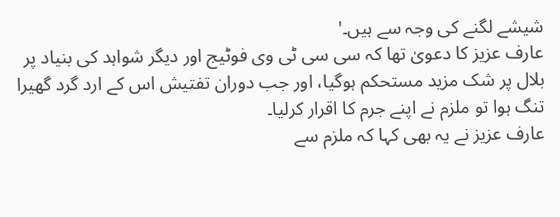شیشے لگنے کی وجہ سے ہیں۔'
عارف عزیز کا دعویٰ تھا کہ سی سی ٹی وی فوٹیج اور دیگر شواہد کی بنیاد پر بلال پر شک مزید مستحکم ہوگیا، اور جب دوران تفتیش اس کے ارد گرد گھیرا تنگ ہوا تو ملزم نے اپنے جرم کا اقرار کرلیا۔
عارف عزیز نے یہ بھی کہا کہ ملزم سے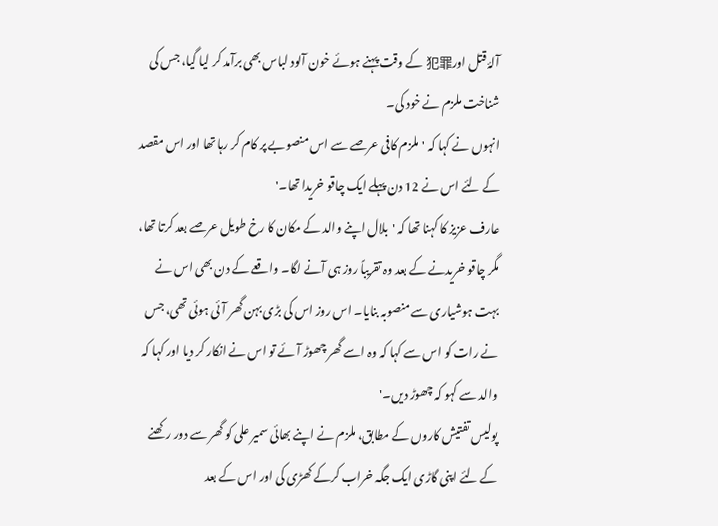آلۂ قتل اور犯罪 کے وقت پہنے ہوئے خون آلود لباس بھی برآمد کر لیا گیا، جس کی شناخت ملزم نے خود کی۔
انہوں نے کہا کہ 'ملزم کافی عرصے سے اس منصوبے پر کام کر رہا تھا اور اس مقصد کے لئے اس نے 12 دن پہلے ایک چاقو خریدا تھا۔'
عارف عزیز کا کہنا تھا کہ 'بلال اپنے والد کے مکان کا رخ طویل عرصے بعد کرتا تھا، مگر چاقو خریدنے کے بعد وہ تقریباً روز ہی آنے لگا۔ واقعے کے دن بھی اس نے بہت ہوشیاری سے منصوبہ بنایا۔ اس روز اس کی بڑی بہن گھر آئی ہوئی تھی، جس نے رات کو اس سے کہا کہ وہ اسے گھر چھوڑ آئے تو اس نے انکار کر دیا اور کہا کہ والد سے کہو کہ چھوڑ دیں۔'
پولیس تفتیش کاروں کے مطابق، ملزم نے اپنے بھائی سمیر علی کو گھر سے دور رکھنے کے لئے اپنی گاڑی ایک جگہ خراب کرکے کھڑی کی اور اس کے بعد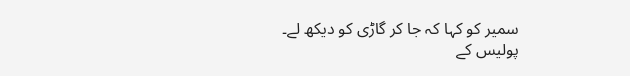سمیر کو کہا کہ جا کر گاڑی کو دیکھ لے۔
پولیس کے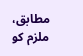مطابق، ملزم کو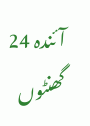آئندہ 24 گھنٹوں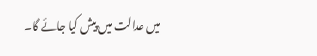میں عدالت میں پیش کیا جائے گا۔